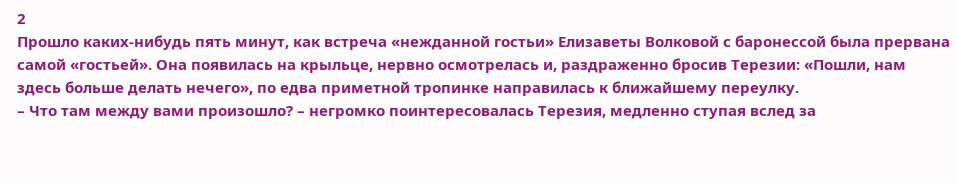2
Прошло каких-нибудь пять минут, как встреча «нежданной гостьи» Елизаветы Волковой с баронессой была прервана самой «гостьей». Она появилась на крыльце, нервно осмотрелась и, раздраженно бросив Терезии: «Пошли, нам здесь больше делать нечего», по едва приметной тропинке направилась к ближайшему переулку.
– Что там между вами произошло? – негромко поинтересовалась Терезия, медленно ступая вслед за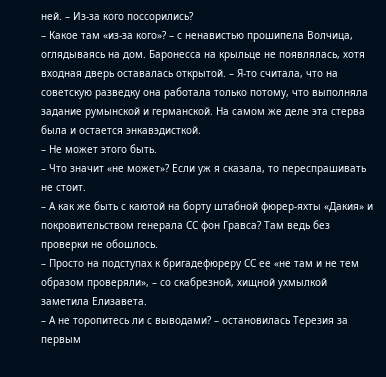ней. – Из-за кого поссорились?
– Какое там «из-за кого»? – с ненавистью прошипела Волчица, оглядываясь на дом. Баронесса на крыльце не появлялась, хотя входная дверь оставалась открытой. – Я-то считала, что на советскую разведку она работала только потому, что выполняла задание румынской и германской. На самом же деле эта стерва была и остается энкавэдисткой.
– Не может этого быть.
– Что значит «не может»? Если уж я сказала, то переспрашивать не стоит.
– А как же быть с каютой на борту штабной фюрер-яхты «Дакия» и покровительством генерала СС фон Гравса? Там ведь без проверки не обошлось.
– Просто на подступах к бригадефюреру СС ее «не там и не тем образом проверяли», – со скабрезной, хищной ухмылкой заметила Елизавета.
– А не торопитесь ли с выводами? – остановилась Терезия за первым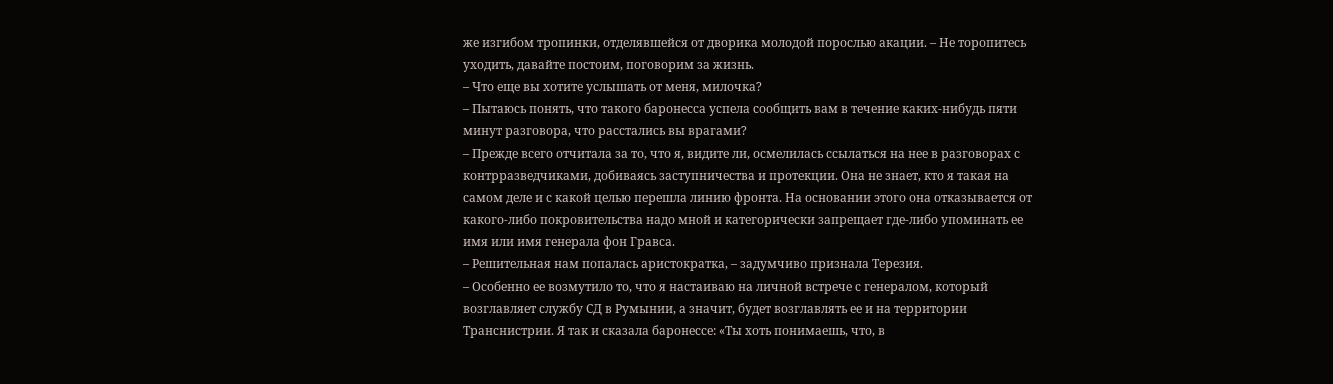же изгибом тропинки, отделявшейся от дворика молодой порослью акации. – Не торопитесь уходить, давайте постоим, поговорим за жизнь.
– Что еще вы хотите услышать от меня, милочка?
– Пытаюсь понять, что такого баронесса успела сообщить вам в течение каких-нибудь пяти минут разговора, что расстались вы врагами?
– Прежде всего отчитала за то, что я, видите ли, осмелилась ссылаться на нее в разговорах с контрразведчиками, добиваясь заступничества и протекции. Она не знает, кто я такая на самом деле и с какой целью перешла линию фронта. На основании этого она отказывается от какого-либо покровительства надо мной и категорически запрещает где-либо упоминать ее имя или имя генерала фон Гравса.
– Решительная нам попалась аристократка, – задумчиво признала Терезия.
– Особенно ее возмутило то, что я настаиваю на личной встрече с генералом, который возглавляет службу СД в Румынии, а значит, будет возглавлять ее и на территории Транснистрии. Я так и сказала баронессе: «Ты хоть понимаешь, что, в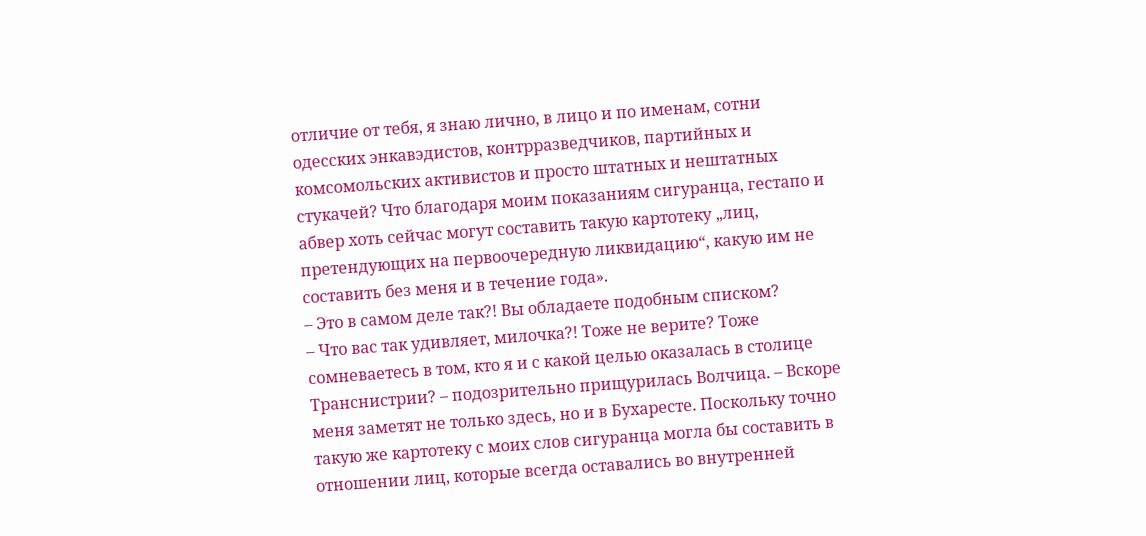отличие от тебя, я знаю лично, в лицо и по именам, сотни одесских энкавэдистов, контрразведчиков, партийных и комсомольских активистов и просто штатных и нештатных стукачей? Что благодаря моим показаниям сигуранца, гестапо и абвер хоть сейчас могут составить такую картотеку „лиц, претендующих на первоочередную ликвидацию“, какую им не составить без меня и в течение года».
– Это в самом деле так?! Вы обладаете подобным списком?
– Что вас так удивляет, милочка?! Тоже не верите? Тоже сомневаетесь в том, кто я и с какой целью оказалась в столице Транснистрии? – подозрительно прищурилась Волчица. – Вскоре меня заметят не только здесь, но и в Бухаресте. Поскольку точно такую же картотеку с моих слов сигуранца могла бы составить в отношении лиц, которые всегда оставались во внутренней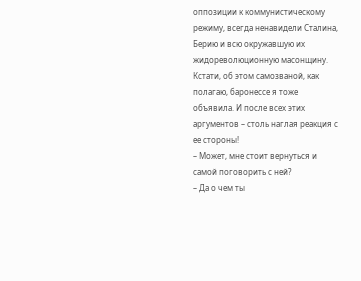оппозиции к коммунистическому режиму, всегда ненавидели Сталина, Берию и всю окружавшую их жидореволюционную масонщину. Кстати, об этом самозваной, как полагаю, баронессе я тоже объявила. И после всех этих аргументов – столь наглая реакция с ее стороны!
– Может, мне стоит вернуться и самой поговорить с ней?
– Да о чем ты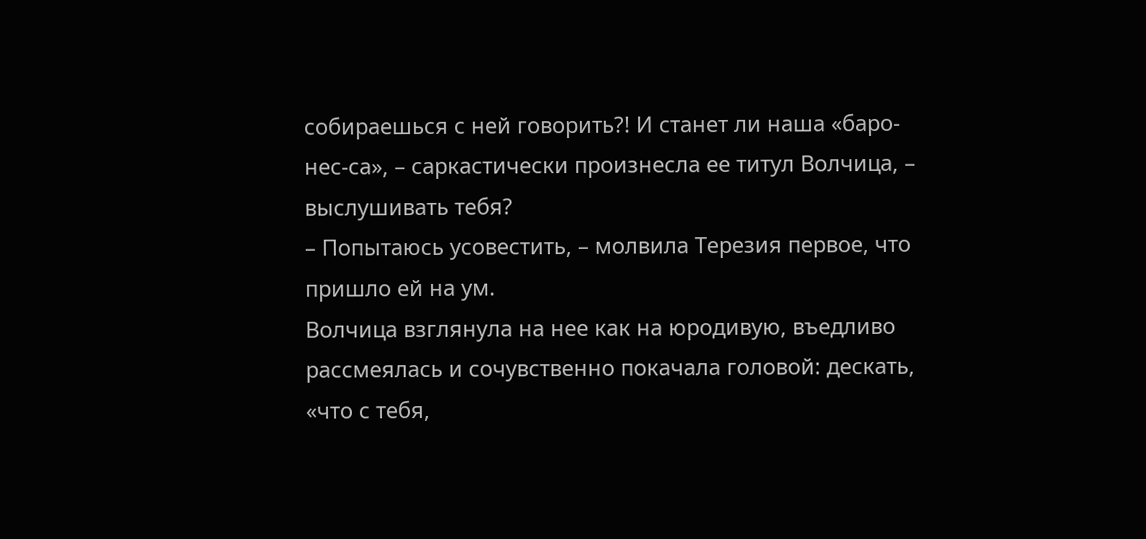собираешься с ней говорить?! И станет ли наша «баро-нес-са», – саркастически произнесла ее титул Волчица, – выслушивать тебя?
– Попытаюсь усовестить, – молвила Терезия первое, что пришло ей на ум.
Волчица взглянула на нее как на юродивую, въедливо рассмеялась и сочувственно покачала головой: дескать, «что с тебя,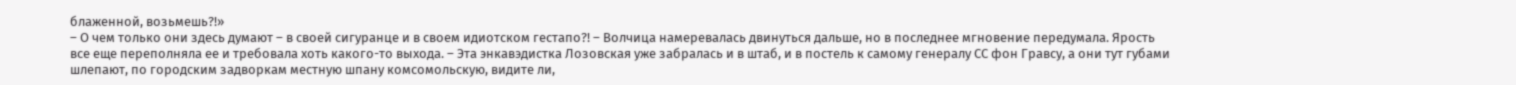блаженной, возьмешь?!»
– О чем только они здесь думают – в своей сигуранце и в своем идиотском гестапо?! – Волчица намеревалась двинуться дальше, но в последнее мгновение передумала. Ярость все еще переполняла ее и требовала хоть какого-то выхода. – Эта энкавэдистка Лозовская уже забралась и в штаб, и в постель к самому генералу СС фон Гравсу, а они тут губами шлепают, по городским задворкам местную шпану комсомольскую, видите ли,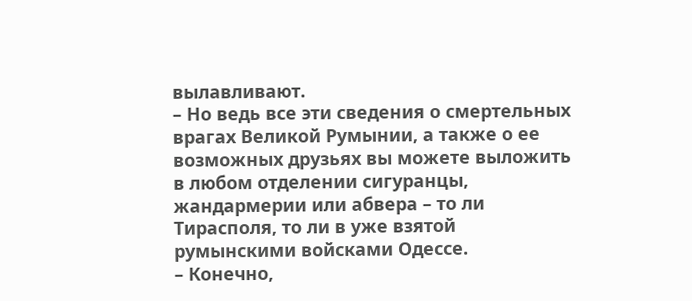вылавливают.
– Но ведь все эти сведения о смертельных врагах Великой Румынии, а также о ее возможных друзьях вы можете выложить в любом отделении сигуранцы, жандармерии или абвера – то ли Тирасполя, то ли в уже взятой румынскими войсками Одессе.
– Конечно,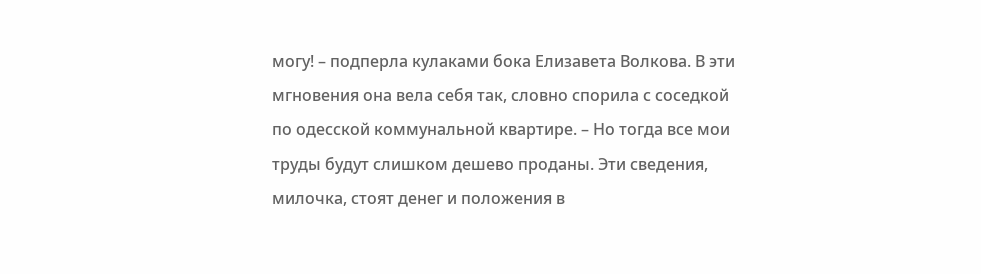могу! – подперла кулаками бока Елизавета Волкова. В эти мгновения она вела себя так, словно спорила с соседкой по одесской коммунальной квартире. – Но тогда все мои труды будут слишком дешево проданы. Эти сведения, милочка, стоят денег и положения в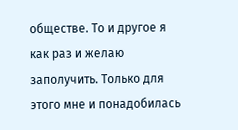обществе. То и другое я как раз и желаю заполучить. Только для этого мне и понадобилась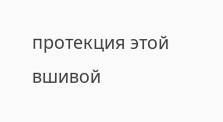протекция этой вшивой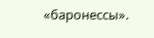«баронессы».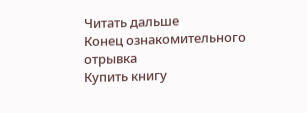Читать дальше
Конец ознакомительного отрывка
Купить книгу